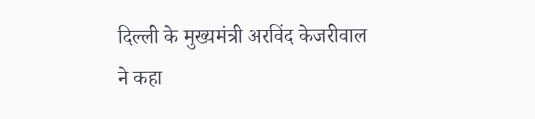दिल्ली के मुख्यमंत्री अरविंद केजरीवाल ने कहा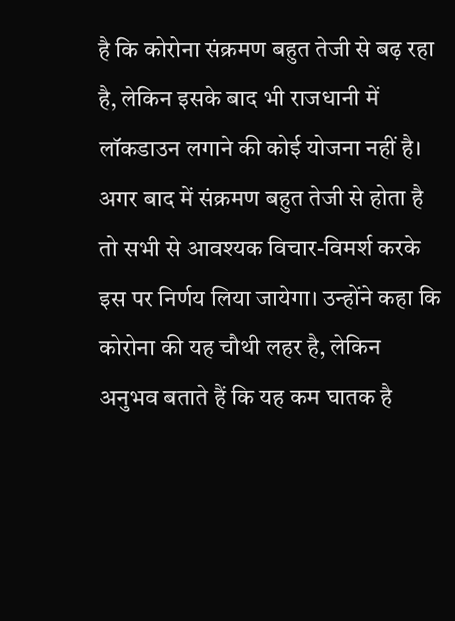है कि कोरोना संक्रमण बहुत तेजी से बढ़ रहा है, लेकिन इसके बाद भी राजधानी में लॉकडाउन लगाने की कोई योजना नहीं है। अगर बाद में संक्रमण बहुत तेजी से होता है तो सभी से आवश्यक विचार-विमर्श करके इस पर निर्णय लिया जायेगा। उन्होंने कहा कि कोरोना की यह चौथी लहर है, लेकिन अनुभव बताते हैं कि यह कम घातक है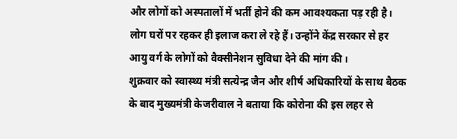और लोगों को अस्पतालों में भर्ती होने की कम आवश्यकता पड़ रही है। लोग घरों पर रहकर ही इलाज करा ले रहे हैं। उन्होंने केंद्र सरकार से हर आयु वर्ग के लोगों को वैक्सीनेशन सुविधा देने की मांग की।
शुक्रवार को स्वास्थ्य मंत्री सत्येन्द्र जैन और शीर्ष अधिकारियों के साथ बैठक के बाद मुख्यमंत्री केजरीवाल ने बताया कि कोरोना की इस लहर से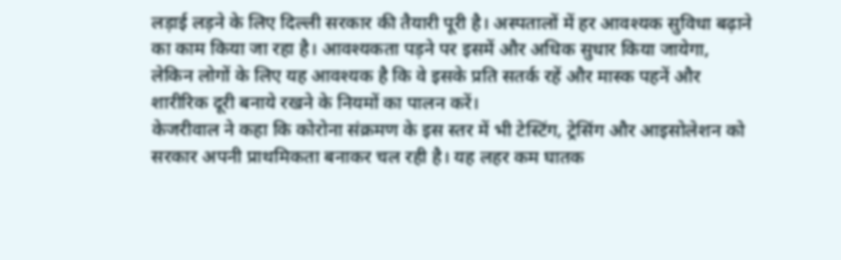लड़ाई लड़ने के लिए दिल्ली सरकार की तैयारी पूरी है। अस्पतालों में हर आवश्यक सुविधा बढ़ाने का काम किया जा रहा है। आवश्यकता पड़ने पर इसमें और अधिक सुधार किया जायेगा, लेकिन लोगों के लिए यह आवश्यक है कि वे इसके प्रति सतर्क रहें और मास्क पहनें और शारीरिक दूरी बनाये रखने के नियमों का पालन करें।
केजरीवाल ने कहा कि कोरोना संक्रमण के इस स्तर में भी टेस्टिंग, ट्रेसिंग और आइसोलेशन को सरकार अपनी प्राथमिकता बनाकर चल रही है। यह लहर कम घातक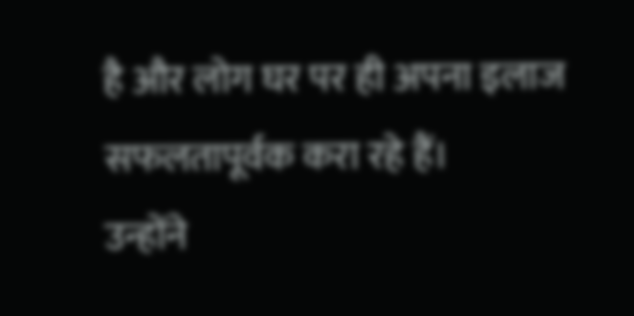है और लोग घर पर ही अपना इलाज सफलतापूर्वक करा रहे हैं।
उन्होंने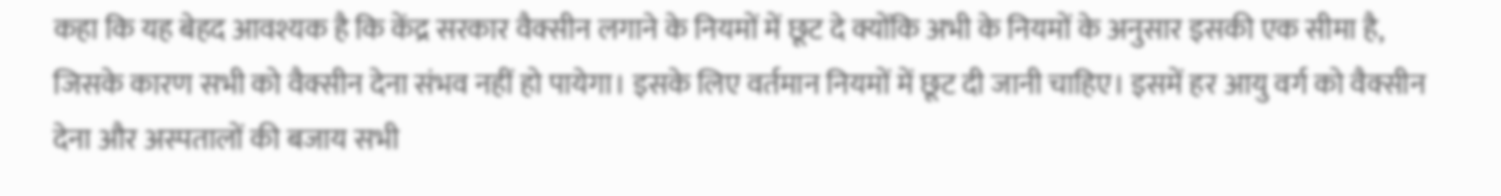कहा कि यह बेहद आवश्यक है कि केंद्र सरकार वैक्सीन लगाने के नियमों में छूट दे क्योंकि अभी के नियमों के अनुसार इसकी एक सीमा है, जिसके कारण सभी को वैक्सीन देना संभव नहीं हो पायेगा। इसके लिए वर्तमान नियमों में छूट दी जानी चाहिए। इसमें हर आयु वर्ग को वैक्सीन देना और अस्पतालों की बजाय सभी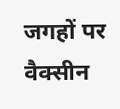जगहों पर वैक्सीन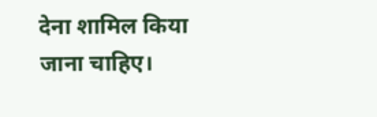देना शामिल किया जाना चाहिए।